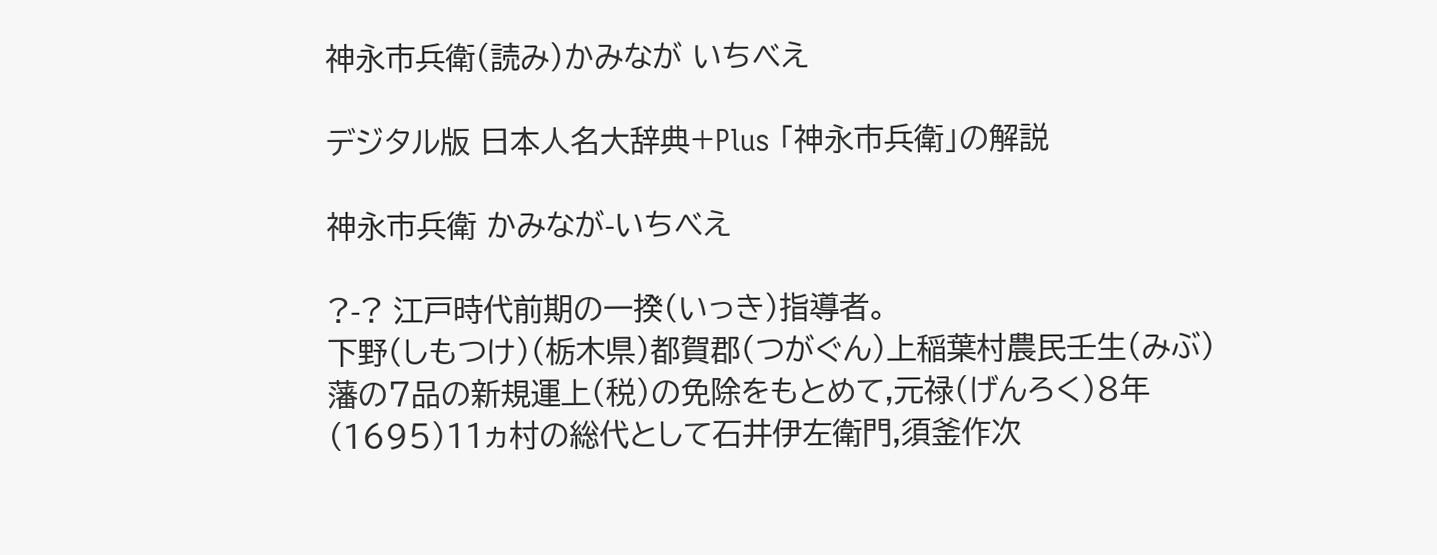神永市兵衛(読み)かみなが いちべえ

デジタル版 日本人名大辞典+Plus 「神永市兵衛」の解説

神永市兵衛 かみなが-いちべえ

?-? 江戸時代前期の一揆(いっき)指導者。
下野(しもつけ)(栃木県)都賀郡(つがぐん)上稲葉村農民壬生(みぶ)藩の7品の新規運上(税)の免除をもとめて,元禄(げんろく)8年(1695)11ヵ村の総代として石井伊左衛門,須釜作次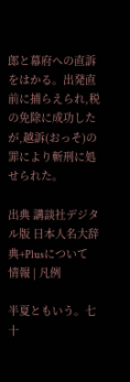郎と幕府への直訴をはかる。出発直前に捕らえられ,税の免除に成功したが,越訴(おっそ)の罪により斬刑に処せられた。

出典 講談社デジタル版 日本人名大辞典+Plusについて 情報 | 凡例

半夏ともいう。七十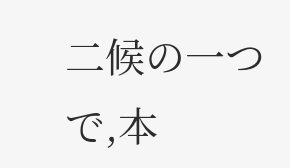二候の一つで,本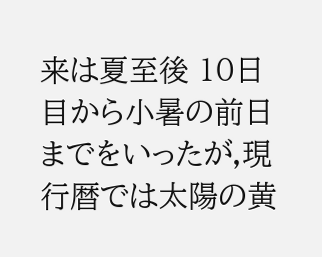来は夏至後 10日目から小暑の前日までをいったが,現行暦では太陽の黄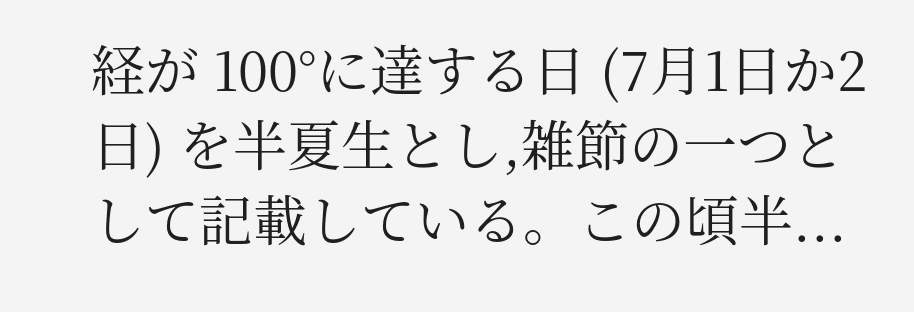経が 100°に達する日 (7月1日か2日) を半夏生とし,雑節の一つとして記載している。この頃半...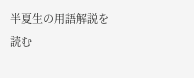半夏生の用語解説を読む